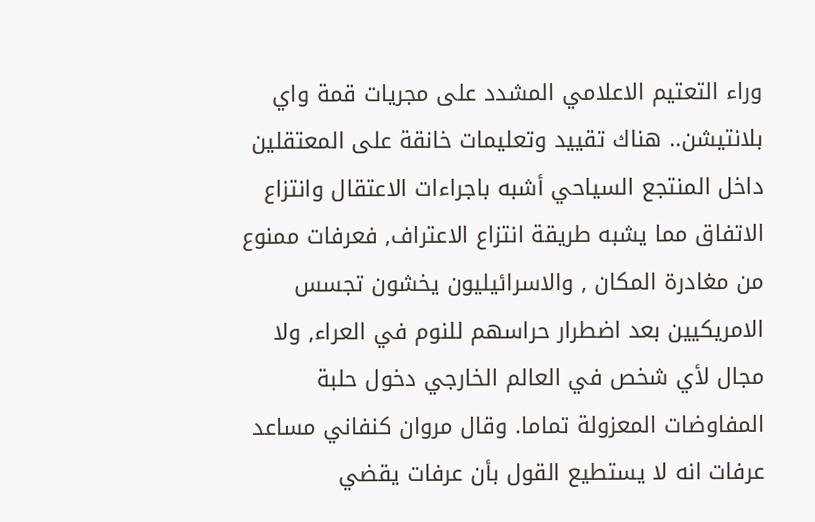وراء التعتيم الاعلامي المشدد على مجريات قمة واي بلانتيشن.. هناك تقييد وتعليمات خانقة على المعتقلين داخل المنتجع السياحي أشبه باجراءات الاعتقال وانتزاع الاتفاق مما يشبه طريقة انتزاع الاعتراف, فعرفات ممنوع من مغادرة المكان , والاسرائيليون يخشون تجسس الامريكيين بعد اضطرار حراسهم للنوم في العراء, ولا مجال لأي شخص في العالم الخارجي دخول حلبة المفاوضات المعزولة تماما. وقال مروان كنفاني مساعد عرفات انه لا يستطيع القول بأن عرفات يقضي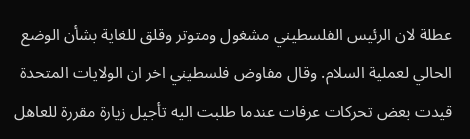عطلة لان الرئيس الفلسطيني مشغول ومتوتر وقلق للغاية بشأن الوضع الحالي لعملية السلام. وقال مفاوض فلسطيني اخر ان الولايات المتحدة قيدت بعض تحركات عرفات عندما طلبت اليه تأجيل زيارة مقررة للعاهل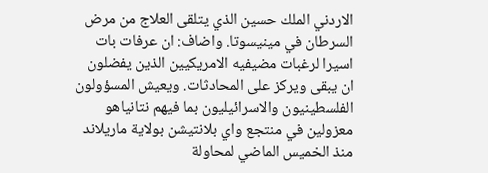الاردني الملك حسين الذي يتلقى العلاج من مرض السرطان في مينيسوتا. واضاف: ان عرفات بات اسيرا لرغبات مضيفيه الامريكيين الذين يفضلون ان يبقى ويركز على المحادثات. ويعيش المسؤولون الفلسطينيون والاسرائيليون بما فيهم نتانياهو معزولين في منتجع واي بلانتيشن بولاية ماريلاند منذ الخميس الماضي لمحاولة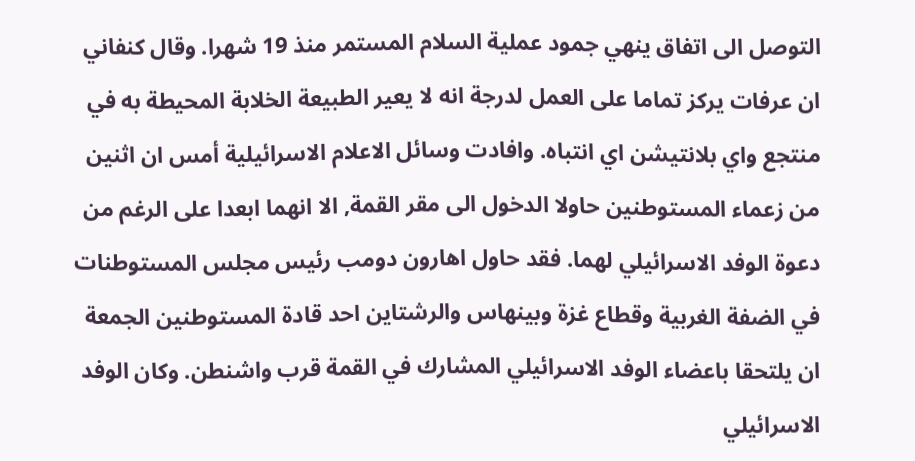التوصل الى اتفاق ينهي جمود عملية السلام المستمر منذ 19 شهرا. وقال كنفاني ان عرفات يركز تماما على العمل لدرجة انه لا يعير الطبيعة الخلابة المحيطة به في منتجع واي بلانتيشن اي انتباه. وافادت وسائل الاعلام الاسرائيلية أمس ان اثنين من زعماء المستوطنين حاولا الدخول الى مقر القمة, الا انهما ابعدا على الرغم من دعوة الوفد الاسرائيلي لهما. فقد حاول اهارون دومب رئيس مجلس المستوطنات في الضفة الغربية وقطاع غزة وبينهاس والرشتاين احد قادة المستوطنين الجمعة ان يلتحقا باعضاء الوفد الاسرائيلي المشارك في القمة قرب واشنطن. وكان الوفد الاسرائيلي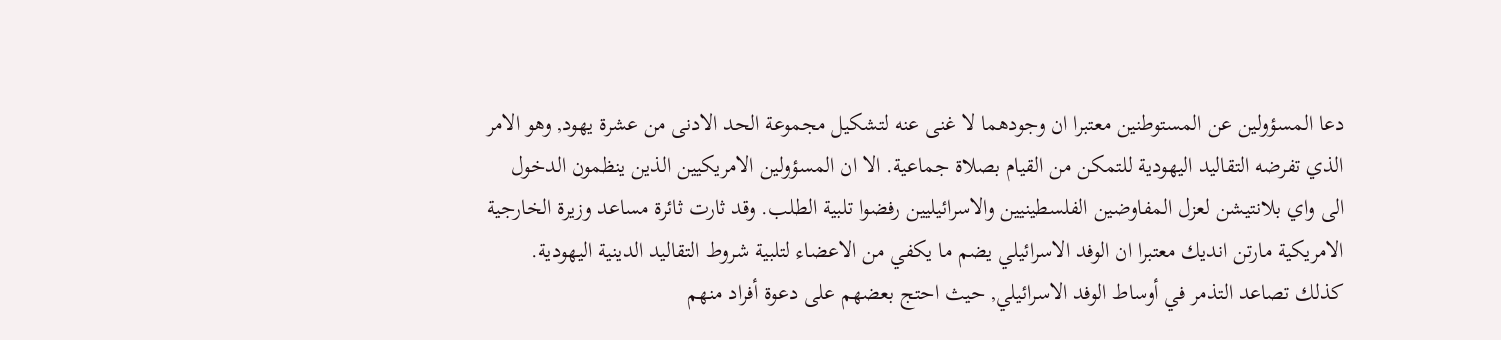دعا المسؤولين عن المستوطنين معتبرا ان وجودهما لا غنى عنه لتشكيل مجموعة الحد الادنى من عشرة يهود, وهو الامر الذي تفرضه التقاليد اليهودية للتمكن من القيام بصلاة جماعية. الا ان المسؤولين الامريكيين الذين ينظمون الدخول الى واي بلانتيشن لعزل المفاوضين الفلسطينيين والاسرائيليين رفضوا تلبية الطلب. وقد ثارت ثائرة مساعد وزيرة الخارجية الامريكية مارتن انديك معتبرا ان الوفد الاسرائيلي يضم ما يكفي من الاعضاء لتلبية شروط التقاليد الدينية اليهودية. كذلك تصاعد التذمر في أوساط الوفد الاسرائيلي, حيث احتج بعضهم على دعوة أفراد منهم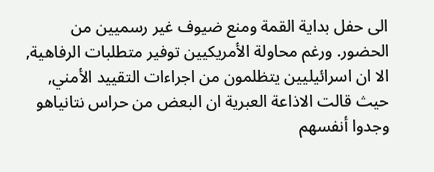الى حفل بداية القمة ومنع ضيوف غير رسميين من الحضور. ورغم محاولة الأمريكيين توفير متطلبات الرفاهية, الا ان اسرائيليين يتظلمون من اجراءات التقييد الأمني, حيث قالت الاذاعة العبرية ان البعض من حراس نتانياهو وجدوا أنفسهم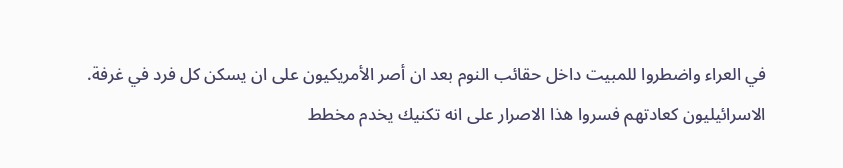في العراء واضطروا للمبيت داخل حقائب النوم بعد ان أصر الأمريكيون على ان يسكن كل فرد في غرفة. الاسرائيليون كعادتهم فسروا هذا الاصرار على انه تكنيك يخدم مخطط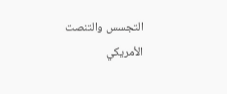التجسس والتنصت الأمريكي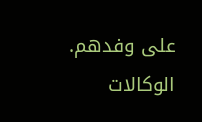على وفدهم. الوكالات